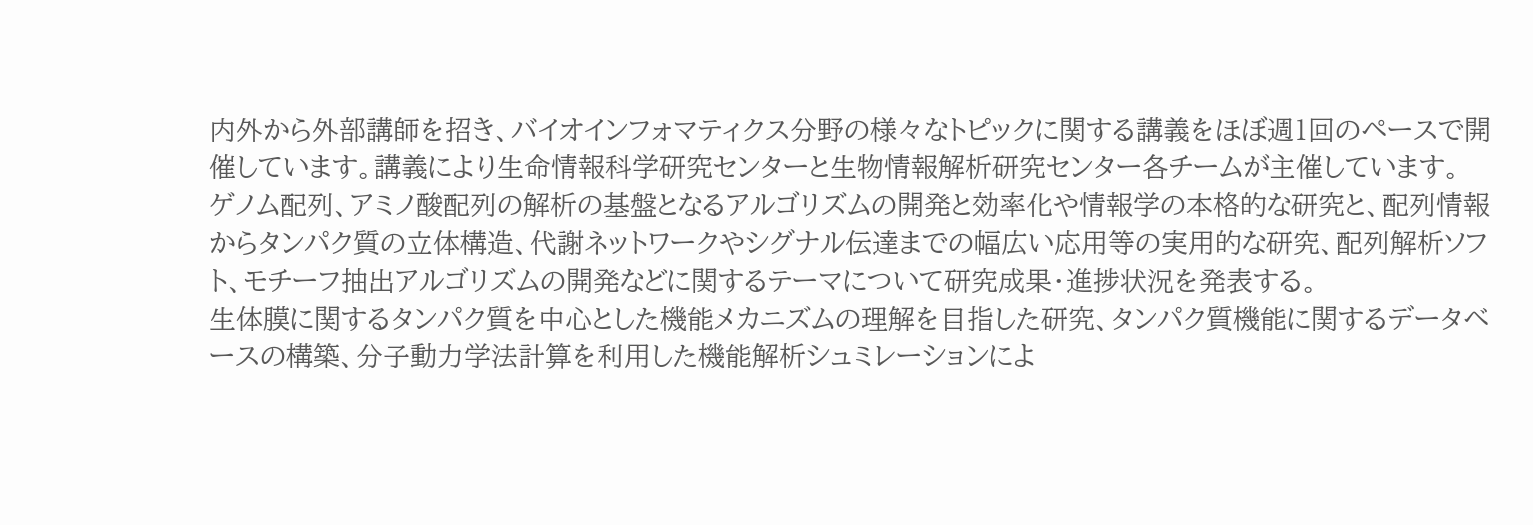内外から外部講師を招き、バイオインフォマティクス分野の様々なトピックに関する講義をほぼ週1回のペースで開催しています。講義により生命情報科学研究センターと生物情報解析研究センター各チームが主催しています。
ゲノム配列、アミノ酸配列の解析の基盤となるアルゴリズムの開発と効率化や情報学の本格的な研究と、配列情報からタンパク質の立体構造、代謝ネットワークやシグナル伝達までの幅広い応用等の実用的な研究、配列解析ソフト、モチーフ抽出アルゴリズムの開発などに関するテーマについて研究成果・進捗状況を発表する。
生体膜に関するタンパク質を中心とした機能メカニズムの理解を目指した研究、タンパク質機能に関するデータベースの構築、分子動力学法計算を利用した機能解析シュミレーションによ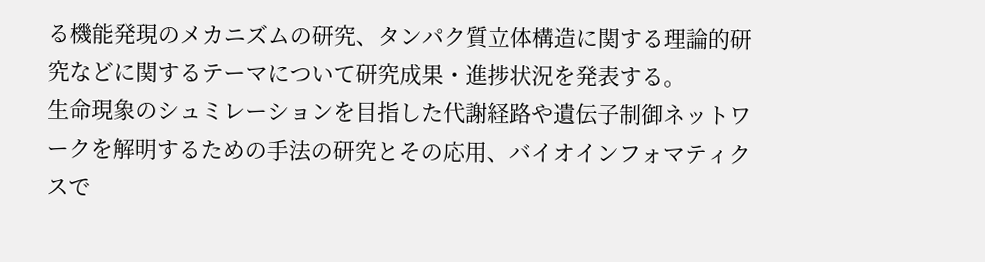る機能発現のメカニズムの研究、タンパク質立体構造に関する理論的研究などに関するテーマについて研究成果・進捗状況を発表する。
生命現象のシュミレーションを目指した代謝経路や遺伝子制御ネットワークを解明するための手法の研究とその応用、バイオインフォマティクスで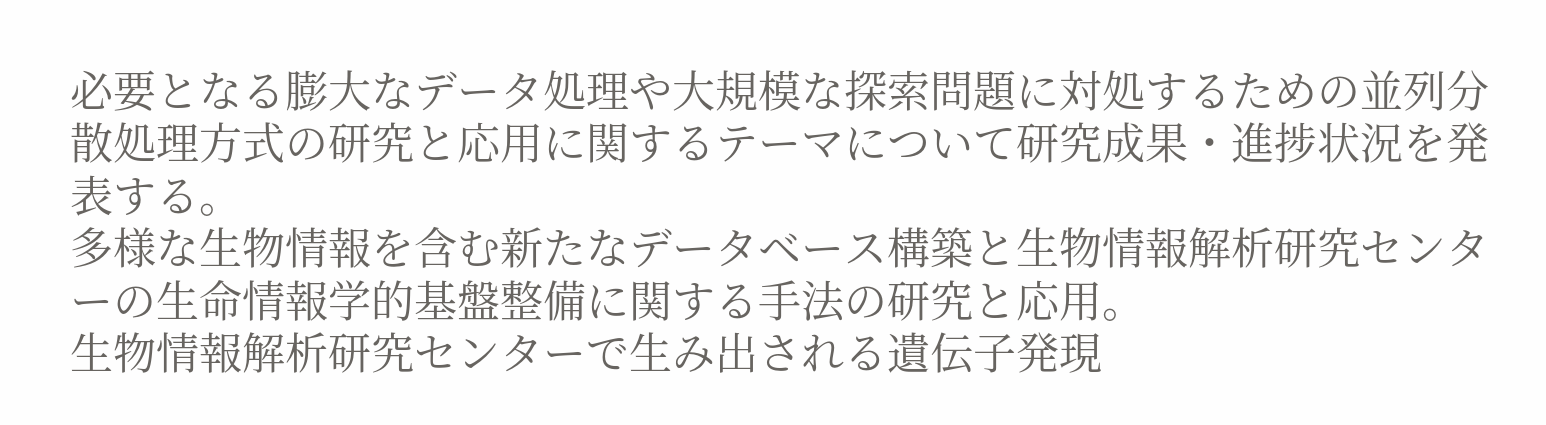必要となる膨大なデータ処理や大規模な探索問題に対処するための並列分散処理方式の研究と応用に関するテーマについて研究成果・進捗状況を発表する。
多様な生物情報を含む新たなデータベース構築と生物情報解析研究センターの生命情報学的基盤整備に関する手法の研究と応用。
生物情報解析研究センターで生み出される遺伝子発現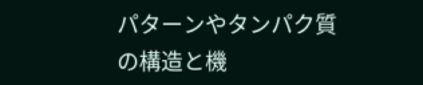パターンやタンパク質の構造と機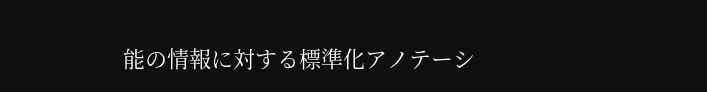能の情報に対する標準化アノテーシ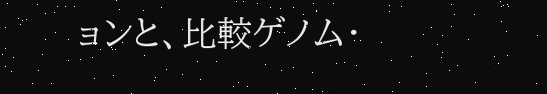ョンと、比較ゲノム・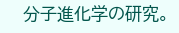分子進化学の研究。